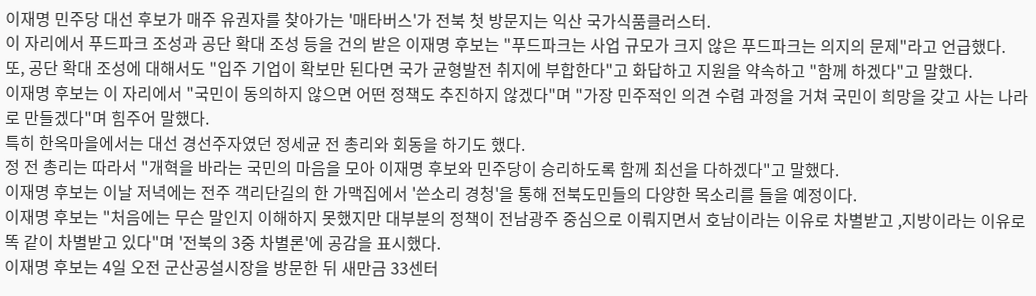이재명 민주당 대선 후보가 매주 유권자를 찾아가는 '매타버스'가 전북 첫 방문지는 익산 국가식품클러스터.
이 자리에서 푸드파크 조성과 공단 확대 조성 등을 건의 받은 이재명 후보는 "푸드파크는 사업 규모가 크지 않은 푸드파크는 의지의 문제"라고 언급했다.
또, 공단 확대 조성에 대해서도 "입주 기업이 확보만 된다면 국가 균형발전 취지에 부합한다"고 화답하고 지원을 약속하고 "함께 하겠다"고 말했다.
이재명 후보는 이 자리에서 "국민이 동의하지 않으면 어떤 정책도 추진하지 않겠다"며 "가장 민주적인 의견 수렴 과정을 거쳐 국민이 희망을 갖고 사는 나라로 만들겠다"며 힘주어 말했다.
특히 한옥마을에서는 대선 경선주자였던 정세균 전 총리와 회동을 하기도 했다.
정 전 총리는 따라서 "개혁을 바라는 국민의 마음을 모아 이재명 후보와 민주당이 승리하도록 함께 최선을 다하겠다"고 말했다.
이재명 후보는 이날 저녁에는 전주 객리단길의 한 가맥집에서 '쓴소리 경청'을 통해 전북도민들의 다양한 목소리를 들을 예정이다.
이재명 후보는 "처음에는 무슨 말인지 이해하지 못했지만 대부분의 정책이 전남광주 중심으로 이뤄지면서 호남이라는 이유로 차별받고 ,지방이라는 이유로 똑 같이 차별받고 있다"며 '전북의 3중 차별론'에 공감을 표시했다.
이재명 후보는 4일 오전 군산공설시장을 방문한 뒤 새만금 33센터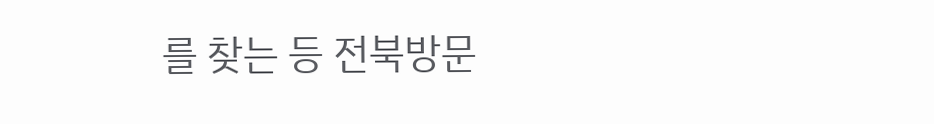를 찾는 등 전북방문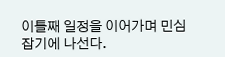이틀째 일정을 이어가며 민심 잡기에 나선다.